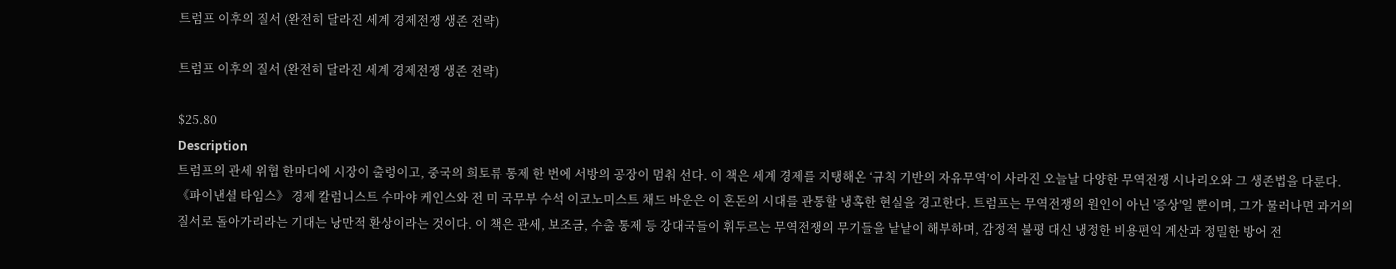트럼프 이후의 질서 (완전히 달라진 세계 경제전쟁 생존 전략)

트럼프 이후의 질서 (완전히 달라진 세계 경제전쟁 생존 전략)

$25.80
Description
트럼프의 관세 위협 한마디에 시장이 출렁이고, 중국의 희토류 통제 한 번에 서방의 공장이 멈춰 선다. 이 책은 세계 경제를 지탱해온 ‘규칙 기반의 자유무역’이 사라진 오늘날 다양한 무역전쟁 시나리오와 그 생존법을 다룬다. 《파이낸셜 타임스》 경제 칼럼니스트 수마야 케인스와 전 미 국무부 수석 이코노미스트 채드 바운은 이 혼돈의 시대를 관통할 냉혹한 현실을 경고한다. 트럼프는 무역전쟁의 원인이 아닌 '증상'일 뿐이며, 그가 물러나면 과거의 질서로 돌아가리라는 기대는 낭만적 환상이라는 것이다. 이 책은 관세, 보조금, 수출 통제 등 강대국들이 휘두르는 무역전쟁의 무기들을 낱낱이 해부하며, 감정적 불평 대신 냉정한 비용편익 계산과 정밀한 방어 전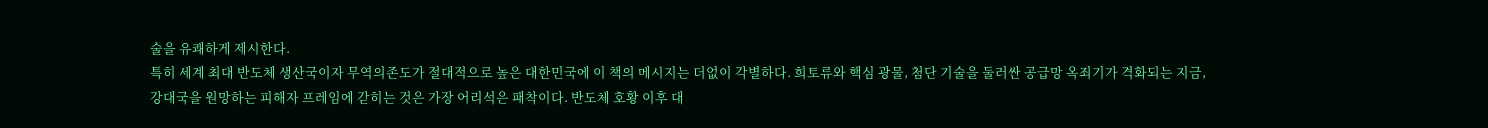술을 유쾌하게 제시한다.
특히 세계 최대 반도체 생산국이자 무역의존도가 절대적으로 높은 대한민국에 이 책의 메시지는 더없이 각별하다. 희토류와 핵심 광물, 첨단 기술을 둘러싼 공급망 옥죄기가 격화되는 지금, 강대국을 원망하는 피해자 프레임에 갇히는 것은 가장 어리석은 패착이다. 반도체 호황 이후 대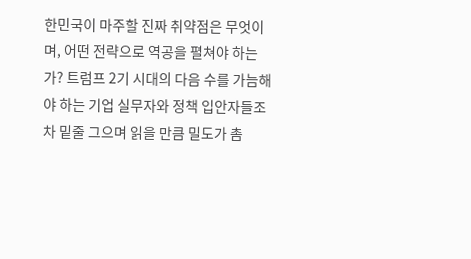한민국이 마주할 진짜 취약점은 무엇이며, 어떤 전략으로 역공을 펼쳐야 하는가? 트럼프 2기 시대의 다음 수를 가늠해야 하는 기업 실무자와 정책 입안자들조차 밑줄 그으며 읽을 만큼 밀도가 촘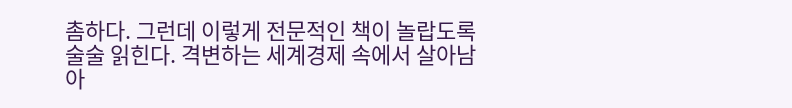촘하다. 그런데 이렇게 전문적인 책이 놀랍도록 술술 읽힌다. 격변하는 세계경제 속에서 살아남아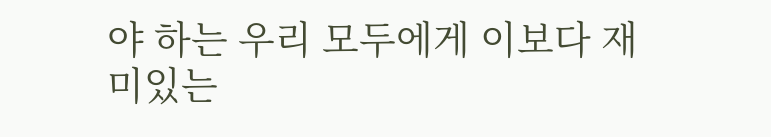야 하는 우리 모두에게 이보다 재미있는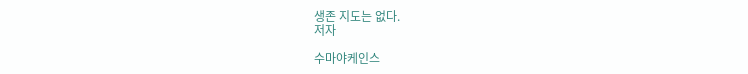생존 지도는 없다.
저자

수마야케인스